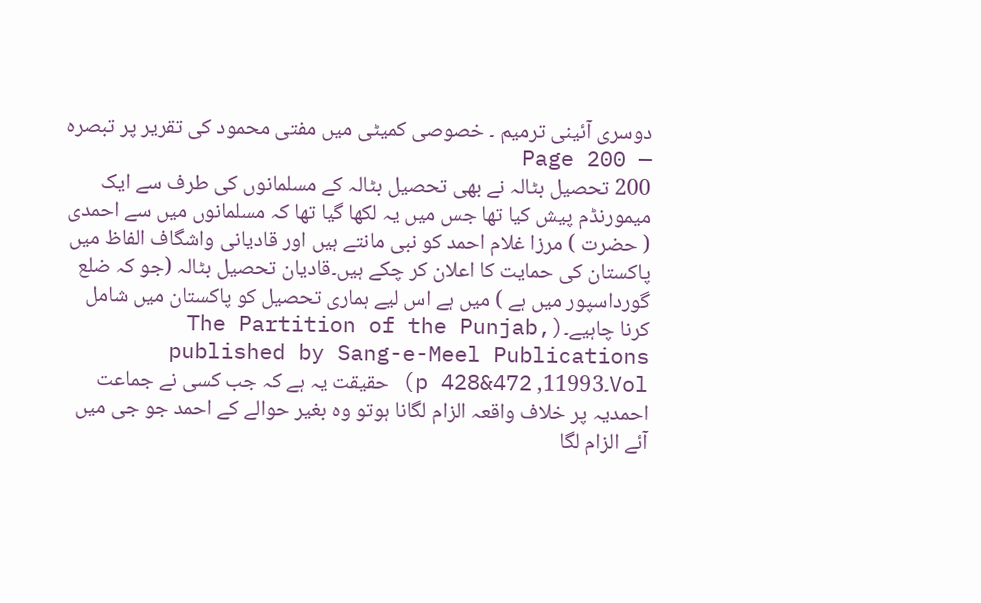دوسری آئینی ترمیم ۔ خصوصی کمیٹی میں مفتی محمود کی تقریر پر تبصرہ — Page 200
200 تحصیل بٹالہ نے بھی تحصیل بٹالہ کے مسلمانوں کی طرف سے ایک میمورنڈم پیش کیا تھا جس میں یہ لکھا گیا تھا کہ مسلمانوں میں سے احمدی ( حضرت ) مرزا غلام احمد کو نبی مانتے ہیں اور قادیانی واشگاف الفاظ میں پاکستان کی حمایت کا اعلان کر چکے ہیں۔قادیان تحصیل بٹالہ (جو کہ ضلع گورداسپور میں ہے ) میں ہے اس لیے ہماری تحصیل کو پاکستان میں شامل کرنا چاہیے۔(The Partition of the Punjab, published by Sang-e-Meel Publications Vol۔11993, p 428&472) حقیقت یہ ہے کہ جب کسی نے جماعت احمدیہ پر خلاف واقعہ الزام لگانا ہوتو وہ بغیر حوالے کے احمد جو جی میں آئے الزام لگا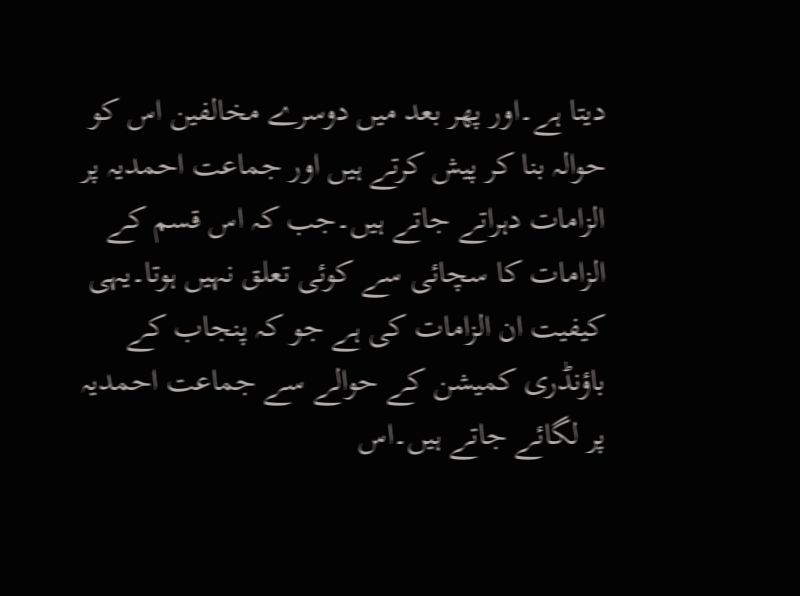دیتا ہے۔اور پھر بعد میں دوسرے مخالفین اس کو حوالہ بنا کر پیش کرتے ہیں اور جماعت احمدیہ پر الزامات دہراتے جاتے ہیں۔جب کہ اس قسم کے الزامات کا سچائی سے کوئی تعلق نہیں ہوتا۔یہی کیفیت ان الزامات کی ہے جو کہ پنجاب کے باؤنڈری کمیشن کے حوالے سے جماعت احمدیہ پر لگائے جاتے ہیں۔اس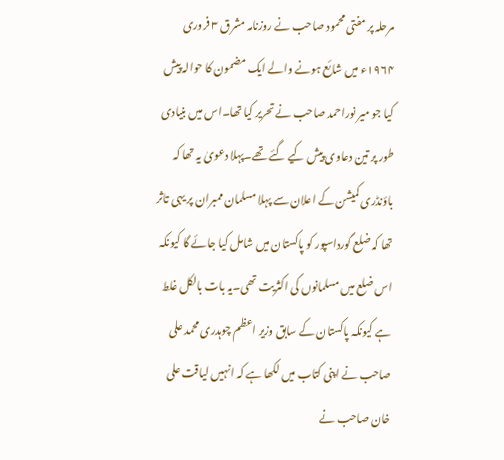مرحلہ پر مفتی محمود صاحب نے روزنامہ مشرق ۳ فروری ۱۹۶۴ء میں شائع ہونے والے ایک مضمون کا حوالہ پیش کیا جو میر نوراحمد صاحب نے تحریر کیا تھا۔اس میں بنیادی طور پر تین دعاوی پیش کیے گئے تھے۔پہلا دعویٰ یہ تھا کہ باؤنڈری کمیشن کے اعلان سے پہلا مسلمان ممبران پر یہی تاثر تھا کہ ضلع گورداسپور کو پاکستان میں شامل کیا جائے گا کیونکہ اس ضلع میں مسلمانوں کی اکثریت تھی۔یہ بات بالکل غلط ہے کیونکہ پاکستان کے سابق وزیر اعظم چوہدری محمد علی صاحب نے اپنی کتاب میں لکھا ہے کہ انہیں لیاقت علی خان صاحب نے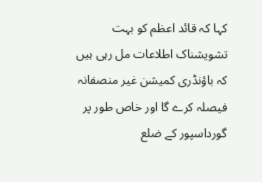کہا کہ قائد اعظم کو بہت تشویشناک اطلاعات مل رہی ہیں کہ باؤنڈری کمیشن غیر منصفانہ فیصلہ کرے گا اور خاص طور پر گورداسپور کے ضلع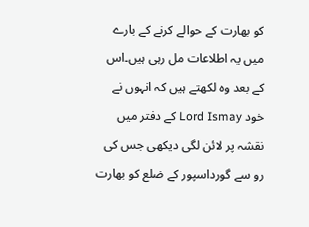کو بھارت کے حوالے کرنے کے بارے میں یہ اطلاعات مل رہی ہیں۔اس کے بعد وہ لکھتے ہیں کہ انہوں نے خود Lord Ismay کے دفتر میں نقشہ پر لائن لگی دیکھی جس کی رو سے گورداسپور کے ضلع کو بھارت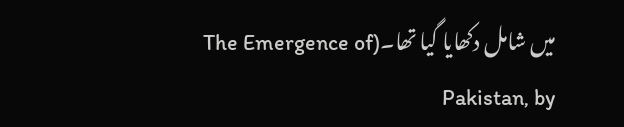میں شامل دکھایا گیا تھا۔(The Emergence of Pakistan, by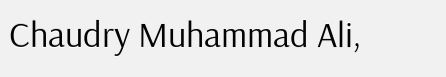Chaudry Muhammad Ali,